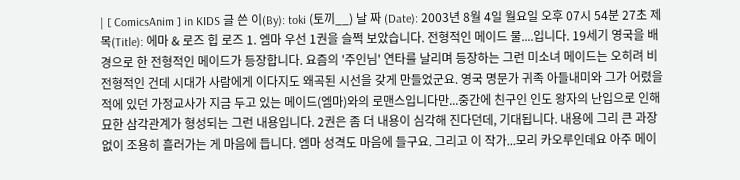| [ ComicsAnim ] in KIDS 글 쓴 이(By): toki (토끼__) 날 짜 (Date): 2003년 8월 4일 월요일 오후 07시 54분 27초 제 목(Title): 에마 & 로즈 힙 로즈 1. 엠마 우선 1권을 슬쩍 보았습니다. 전형적인 메이드 물....입니다. 19세기 영국을 배경으로 한 전형적인 메이드가 등장합니다. 요즘의 '주인님' 연타를 날리며 등장하는 그런 미소녀 메이드는 오히려 비 전형적인 건데 시대가 사람에게 이다지도 왜곡된 시선을 갖게 만들었군요. 영국 명문가 귀족 아들내미와 그가 어렸을 적에 있던 가정교사가 지금 두고 있는 메이드(엠마)와의 로맨스입니다만...중간에 친구인 인도 왕자의 난입으로 인해 묘한 삼각관계가 형성되는 그런 내용입니다. 2권은 좀 더 내용이 심각해 진다던데, 기대됩니다. 내용에 그리 큰 과장없이 조용히 흘러가는 게 마음에 듭니다. 엠마 성격도 마음에 들구요. 그리고 이 작가...모리 카오루인데요 아주 메이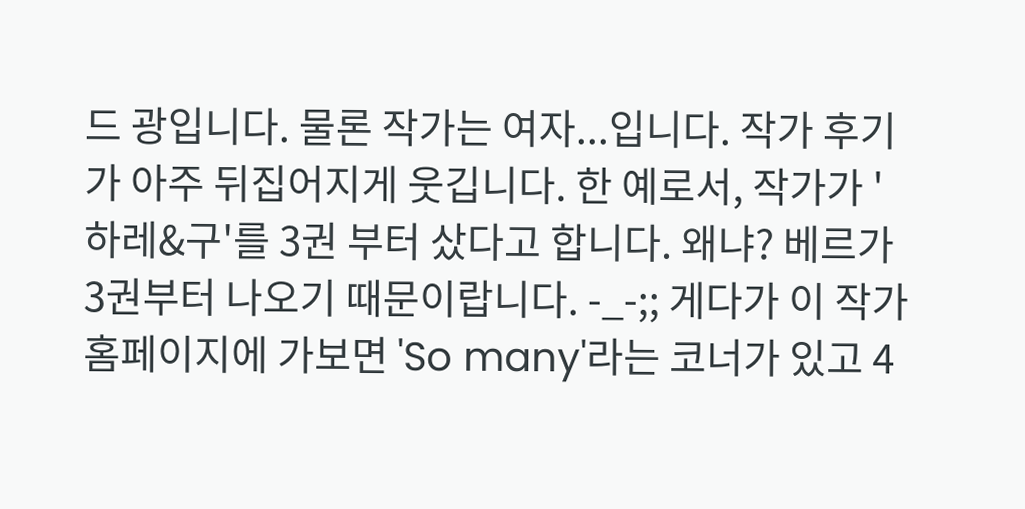드 광입니다. 물론 작가는 여자...입니다. 작가 후기가 아주 뒤집어지게 웃깁니다. 한 예로서, 작가가 '하레&구'를 3권 부터 샀다고 합니다. 왜냐? 베르가 3권부터 나오기 때문이랍니다. -_-;; 게다가 이 작가 홈페이지에 가보면 'So many'라는 코너가 있고 4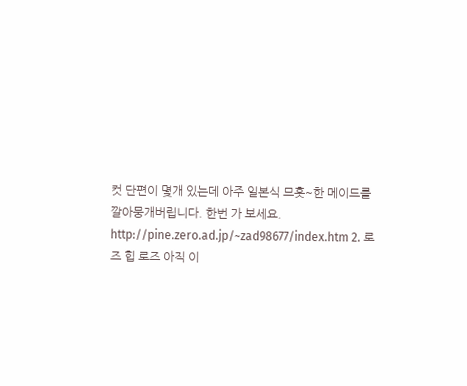컷 단편이 몇개 있는데 아주 일본식 므흣~한 메이드를 깔아뭉개버립니다. 한번 가 보세요. http://pine.zero.ad.jp/~zad98677/index.htm 2. 로즈 힙 로즈 아직 이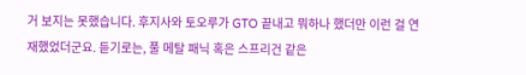거 보지는 못했습니다. 후지사와 토오루가 GTO 끝내고 뭐하나 했더만 이런 걸 연재했었더군요. 듣기로는, 풀 메탈 패닉 혹은 스프리건 같은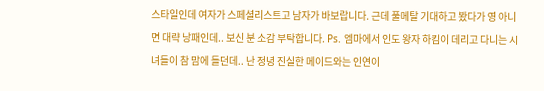스타일인데 여자가 스페셜리스트고 남자가 바보랍니다. 근데 풀메탈 기대하고 봤다가 영 아니면 대략 낭패인데.. 보신 분 소감 부탁합니다. Ps. 엠마에서 인도 왕자 하킴이 데리고 다니는 시녀들이 참 맘에 들던데.. 난 정녕 진실한 메이드와는 인연이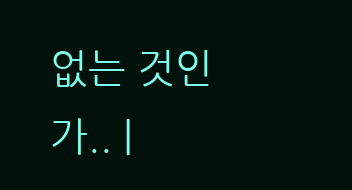없는 것인가.. |